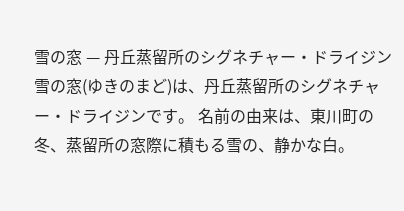雪の窓 — 丹丘蒸留所のシグネチャー・ドライジン
雪の窓(ゆきのまど)は、丹丘蒸留所のシグネチャー・ドライジンです。 名前の由来は、東川町の冬、蒸留所の窓際に積もる雪の、静かな白。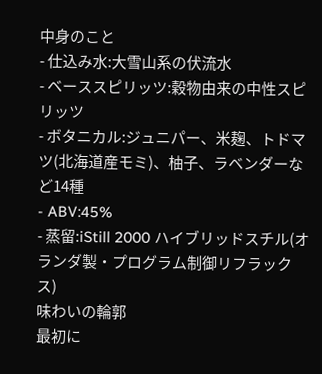中身のこと
- 仕込み水:大雪山系の伏流水
- ベーススピリッツ:穀物由来の中性スピリッツ
- ボタニカル:ジュニパー、米麹、トドマツ(北海道産モミ)、柚子、ラベンダーなど14種
- ABV:45%
- 蒸留:iStill 2000 ハイブリッドスチル(オランダ製・プログラム制御リフラックス)
味わいの輪郭
最初に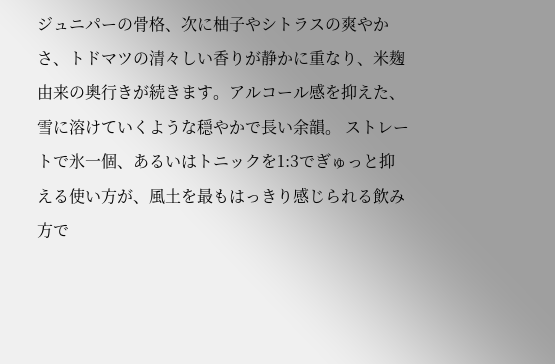ジュニパーの骨格、次に柚子やシトラスの爽やかさ、トドマツの清々しい香りが静かに重なり、米麹由来の奥行きが続きます。アルコール感を抑えた、雪に溶けていくような穏やかで長い余韻。 ストレートで氷一個、あるいはトニックを1:3でぎゅっと抑える使い方が、風土を最もはっきり感じられる飲み方で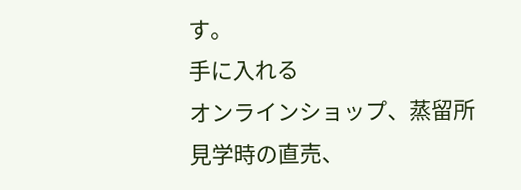す。
手に入れる
オンラインショップ、蒸留所見学時の直売、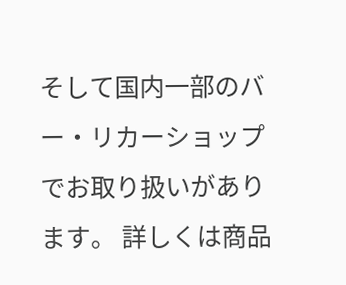そして国内一部のバー・リカーショップでお取り扱いがあります。 詳しくは商品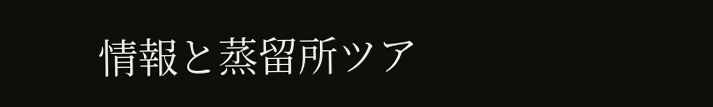情報と蒸留所ツア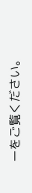ーをご覧ください。